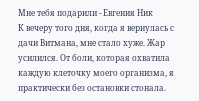Мне тебя подарили - Евгения Ник
К вечеру того дня, когда я вернулась с дачи Витмана, мне стало хуже. Жар усилился. От боли, которая охватила каждую клеточку моего организма, я практически без остановки стонала.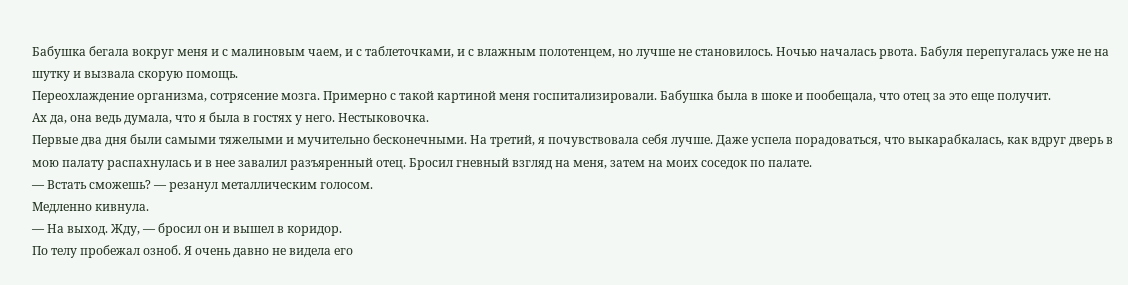Бабушка бегала вокруг меня и с малиновым чаем, и с таблеточками, и с влажным полотенцем, но лучше не становилось. Ночью началась рвота. Бабуля перепугалась уже не на шутку и вызвала скорую помощь.
Переохлаждение организма, сотрясение мозга. Примерно с такой картиной меня госпитализировали. Бабушка была в шоке и пообещала, что отец за это еще получит.
Ах да, она ведь думала, что я была в гостях у него. Нестыковочка.
Первые два дня были самыми тяжелыми и мучительно бесконечными. На третий, я почувствовала себя лучше. Даже успела порадоваться, что выкарабкалась, как вдруг дверь в мою палату распахнулась и в нее завалил разъяренный отец. Бросил гневный взгляд на меня, затем на моих соседок по палате.
— Встать сможешь? — резанул металлическим голосом.
Медленно кивнула.
— На выход. Жду, — бросил он и вышел в коридор.
По телу пробежал озноб. Я очень давно не видела его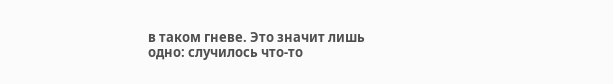в таком гневе. Это значит лишь одно: случилось что-то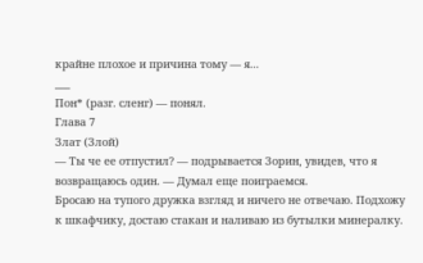крайне плохое и причина тому — я...
___
Пон* (разг. сленг) — понял.
Глава 7
Злат (Злой)
— Ты че ее отпустил? — подрывается Зорин, увидев, что я возвращаюсь один. — Думал еще поиграемся.
Бросаю на тупого дружка взгляд и ничего не отвечаю. Подхожу к шкафчику, достаю стакан и наливаю из бутылки минералку.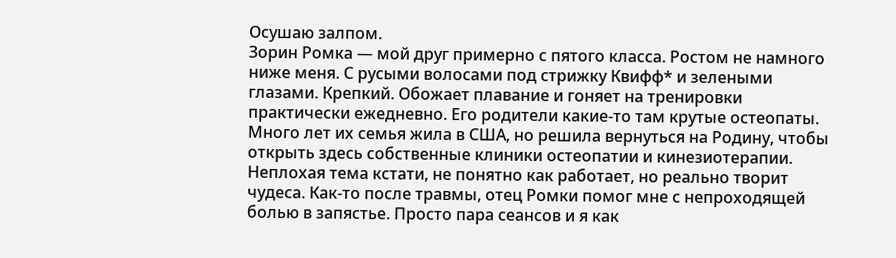Осушаю залпом.
Зорин Ромка — мой друг примерно с пятого класса. Ростом не намного ниже меня. С русыми волосами под стрижку Квифф* и зелеными глазами. Крепкий. Обожает плавание и гоняет на тренировки практически ежедневно. Его родители какие-то там крутые остеопаты. Много лет их семья жила в США, но решила вернуться на Родину, чтобы открыть здесь собственные клиники остеопатии и кинезиотерапии.
Неплохая тема кстати, не понятно как работает, но реально творит чудеса. Как-то после травмы, отец Ромки помог мне с непроходящей болью в запястье. Просто пара сеансов и я как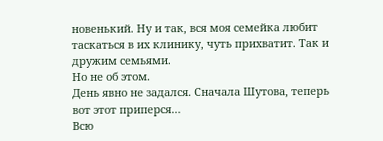новенький. Ну и так, вся моя семейка любит таскаться в их клинику, чуть прихватит. Так и дружим семьями.
Но не об этом.
День явно не задался. Сначала Шутова, теперь вот этот приперся…
Всю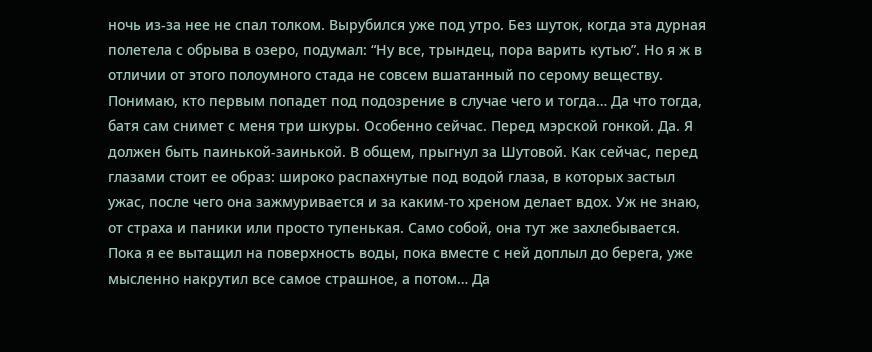ночь из-за нее не спал толком. Вырубился уже под утро. Без шуток, когда эта дурная полетела с обрыва в озеро, подумал: “Ну все, трындец, пора варить кутью”. Но я ж в отличии от этого полоумного стада не совсем вшатанный по серому веществу. Понимаю, кто первым попадет под подозрение в случае чего и тогда… Да что тогда, батя сам снимет с меня три шкуры. Особенно сейчас. Перед мэрской гонкой. Да. Я должен быть паинькой-заинькой. В общем, прыгнул за Шутовой. Как сейчас, перед глазами стоит ее образ: широко распахнутые под водой глаза, в которых застыл ужас, после чего она зажмуривается и за каким-то хреном делает вдох. Уж не знаю, от страха и паники или просто тупенькая. Само собой, она тут же захлебывается. Пока я ее вытащил на поверхность воды, пока вместе с ней доплыл до берега, уже мысленно накрутил все самое страшное, а потом… Да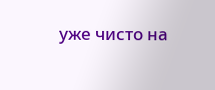уже чисто на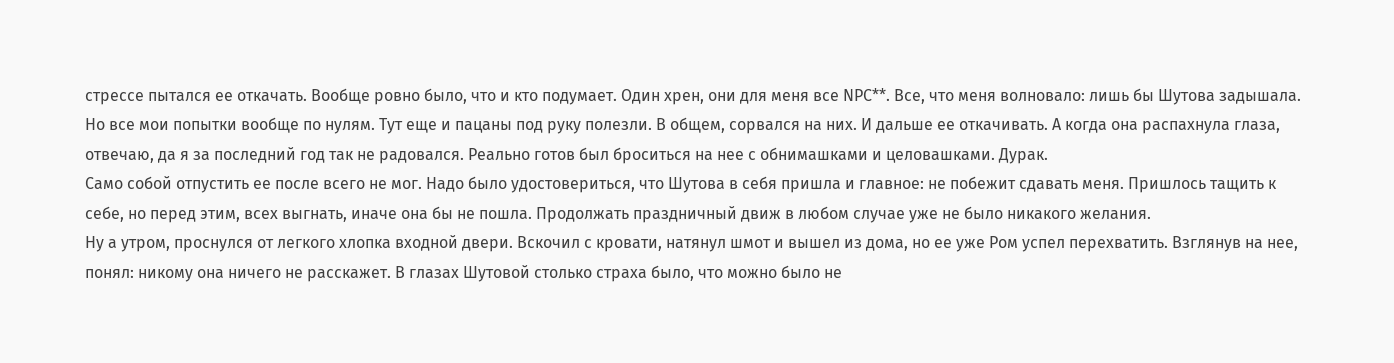стрессе пытался ее откачать. Вообще ровно было, что и кто подумает. Один хрен, они для меня все NPC**. Все, что меня волновало: лишь бы Шутова задышала. Но все мои попытки вообще по нулям. Тут еще и пацаны под руку полезли. В общем, сорвался на них. И дальше ее откачивать. А когда она распахнула глаза, отвечаю, да я за последний год так не радовался. Реально готов был броситься на нее с обнимашками и целовашками. Дурак.
Само собой отпустить ее после всего не мог. Надо было удостовериться, что Шутова в себя пришла и главное: не побежит сдавать меня. Пришлось тащить к себе, но перед этим, всех выгнать, иначе она бы не пошла. Продолжать праздничный движ в любом случае уже не было никакого желания.
Ну а утром, проснулся от легкого хлопка входной двери. Вскочил с кровати, натянул шмот и вышел из дома, но ее уже Ром успел перехватить. Взглянув на нее, понял: никому она ничего не расскажет. В глазах Шутовой столько страха было, что можно было не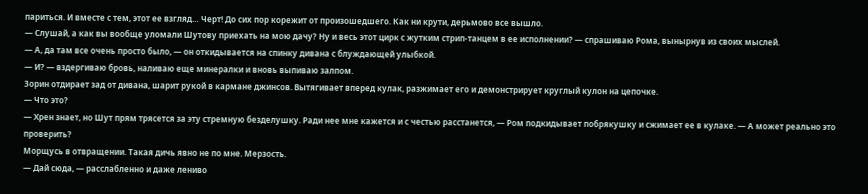париться. И вместе с тем, этот ее взгляд… Черт! До сих пор корежит от произошедшего. Как ни крути, дерьмово все вышло.
— Слушай, а как вы вообще уломали Шутову приехать на мою дачу? Ну и весь этот цирк с жутким стрип-танцем в ее исполнении? — спрашиваю Рома, вынырнув из своих мыслей.
— А, да там все очень просто было, — он откидывается на спинку дивана с блуждающей улыбкой.
— И? — вздергиваю бровь, наливаю еще минералки и вновь выпиваю залпом.
Зорин отдирает зад от дивана, шарит рукой в кармане джинсов. Вытягивает вперед кулак, разжимает его и демонстрирует круглый кулон на цепочке.
— Что это?
— Хрен знает, но Шут прям трясется за эту стремную безделушку. Ради нее мне кажется и с честью расстанется, — Ром подкидывает побрякушку и сжимает ее в кулаке. — А может реально это проверить?
Морщусь в отвращении. Такая дичь явно не по мне. Мерзость.
— Дай сюда, — расслабленно и даже лениво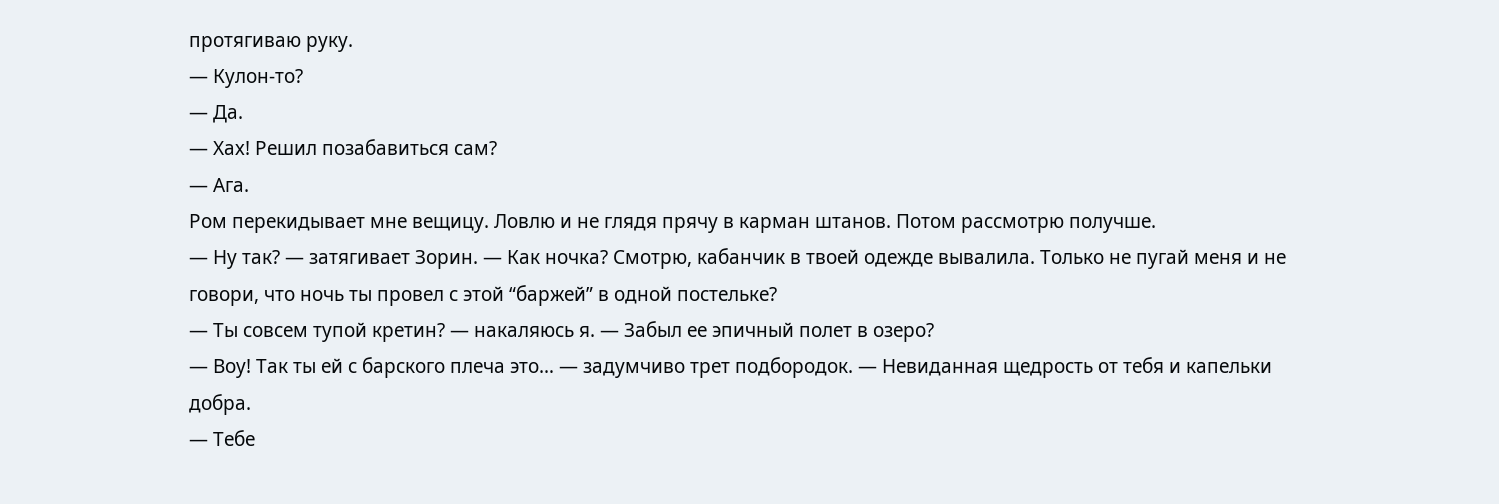протягиваю руку.
— Кулон-то?
— Да.
— Хах! Решил позабавиться сам?
— Ага.
Ром перекидывает мне вещицу. Ловлю и не глядя прячу в карман штанов. Потом рассмотрю получше.
— Ну так? — затягивает Зорин. — Как ночка? Смотрю, кабанчик в твоей одежде вывалила. Только не пугай меня и не говори, что ночь ты провел с этой “баржей” в одной постельке?
— Ты совсем тупой кретин? — накаляюсь я. — Забыл ее эпичный полет в озеро?
— Воу! Так ты ей с барского плеча это… — задумчиво трет подбородок. — Невиданная щедрость от тебя и капельки добра.
— Тебе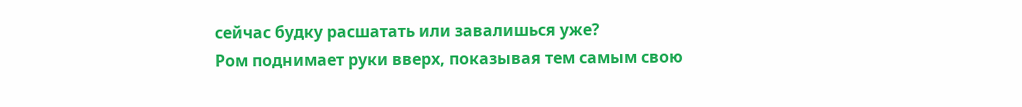сейчас будку расшатать или завалишься уже?
Ром поднимает руки вверх, показывая тем самым свою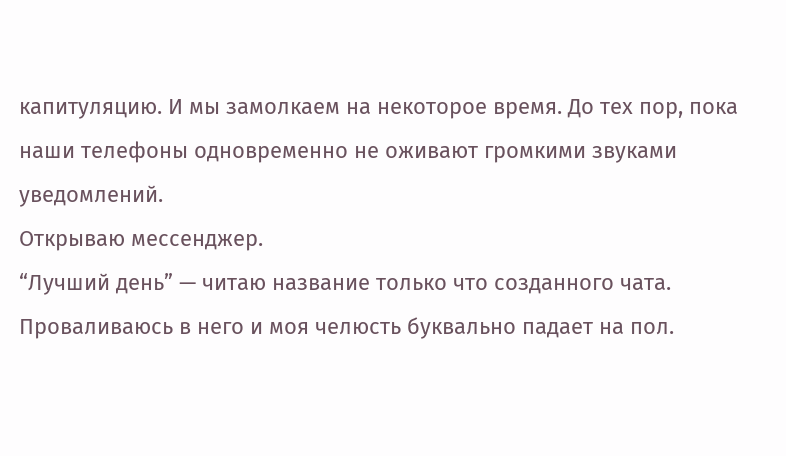капитуляцию. И мы замолкаем на некоторое время. До тех пор, пока наши телефоны одновременно не оживают громкими звуками уведомлений.
Открываю мессенджер.
“Лучший день” — читаю название только что созданного чата. Проваливаюсь в него и моя челюсть буквально падает на пол.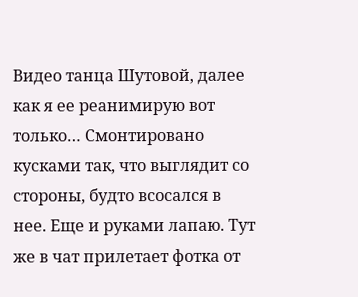Видео танца Шутовой, далее как я ее реанимирую вот только… Смонтировано кусками так, что выглядит со стороны, будто всосался в нее. Еще и руками лапаю. Тут же в чат прилетает фотка от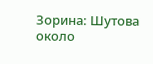Зорина: Шутова около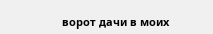ворот дачи в моих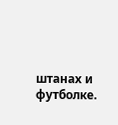штанах и футболке.